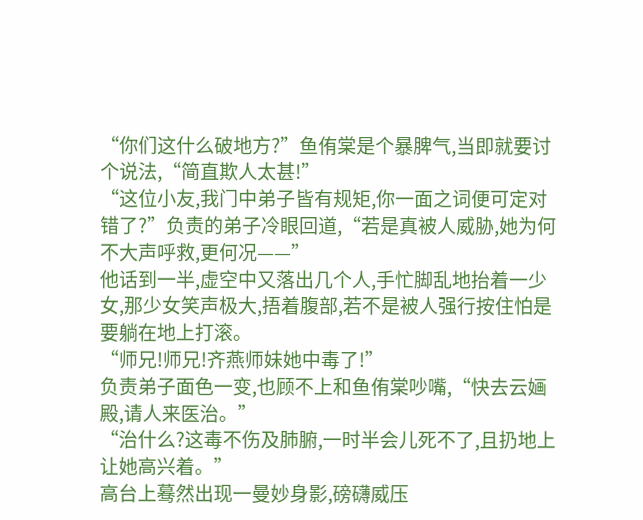“你们这什么破地方?”鱼侑棠是个暴脾气,当即就要讨个说法,“简直欺人太甚!”
“这位小友,我门中弟子皆有规矩,你一面之词便可定对错了?”负责的弟子冷眼回道,“若是真被人威胁,她为何不大声呼救,更何况——”
他话到一半,虚空中又落出几个人,手忙脚乱地抬着一少女,那少女笑声极大,捂着腹部,若不是被人强行按住怕是要躺在地上打滚。
“师兄!师兄!齐燕师妹她中毒了!”
负责弟子面色一变,也顾不上和鱼侑棠吵嘴,“快去云婳殿,请人来医治。”
“治什么?这毒不伤及肺腑,一时半会儿死不了,且扔地上让她高兴着。”
高台上蓦然出现一曼妙身影,磅礴威压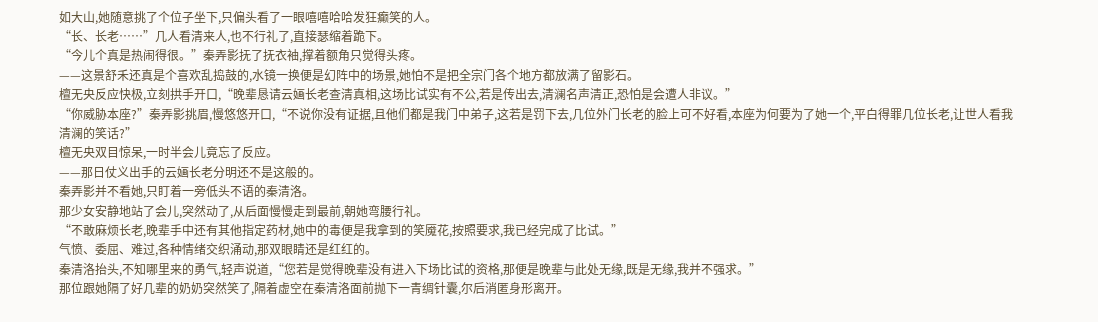如大山,她随意挑了个位子坐下,只偏头看了一眼嘻嘻哈哈发狂癫笑的人。
“长、长老……”几人看清来人,也不行礼了,直接瑟缩着跪下。
“今儿个真是热闹得很。”秦弄影抚了抚衣袖,撑着额角只觉得头疼。
——这景舒禾还真是个喜欢乱捣鼓的,水镜一换便是幻阵中的场景,她怕不是把全宗门各个地方都放满了留影石。
檀无央反应快极,立刻拱手开口,“晚辈恳请云婳长老查清真相,这场比试实有不公,若是传出去,清澜名声清正,恐怕是会遭人非议。”
“你威胁本座?”秦弄影挑眉,慢悠悠开口,“不说你没有证据,且他们都是我门中弟子,这若是罚下去,几位外门长老的脸上可不好看,本座为何要为了她一个,平白得罪几位长老,让世人看我清澜的笑话?”
檀无央双目惊呆,一时半会儿竟忘了反应。
——那日仗义出手的云婳长老分明还不是这般的。
秦弄影并不看她,只盯着一旁低头不语的秦清洛。
那少女安静地站了会儿,突然动了,从后面慢慢走到最前,朝她弯腰行礼。
“不敢麻烦长老,晚辈手中还有其他指定药材,她中的毒便是我拿到的笑魇花,按照要求,我已经完成了比试。”
气愤、委屈、难过,各种情绪交织涌动,那双眼睛还是红红的。
秦清洛抬头,不知哪里来的勇气,轻声说道,“您若是觉得晚辈没有进入下场比试的资格,那便是晚辈与此处无缘,既是无缘,我并不强求。”
那位跟她隔了好几辈的奶奶突然笑了,隔着虚空在秦清洛面前抛下一青绸针囊,尔后消匿身形离开。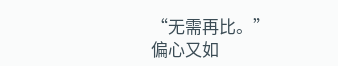“无需再比。”
偏心又如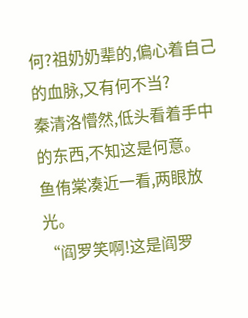何?祖奶奶辈的,偏心着自己的血脉,又有何不当?
秦清洛懵然,低头看着手中的东西,不知这是何意。
鱼侑棠凑近一看,两眼放光。
“阎罗笑啊!这是阎罗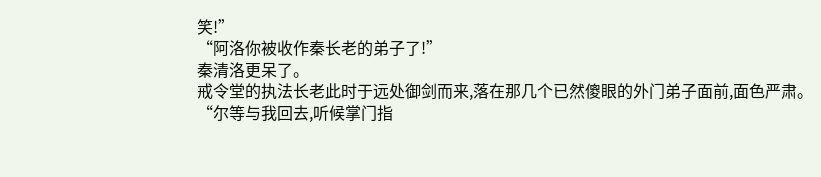笑!”
“阿洛你被收作秦长老的弟子了!”
秦清洛更呆了。
戒令堂的执法长老此时于远处御剑而来,落在那几个已然傻眼的外门弟子面前,面色严肃。
“尔等与我回去,听候掌门指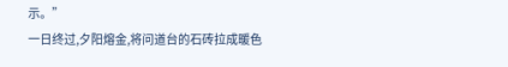示。”
一日终过,夕阳熔金,将问道台的石砖拉成暖色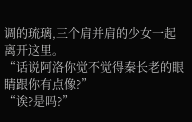调的琉璃,三个肩并肩的少女一起离开这里。
“话说阿洛你觉不觉得秦长老的眼睛跟你有点像?”
“诶?是吗?”